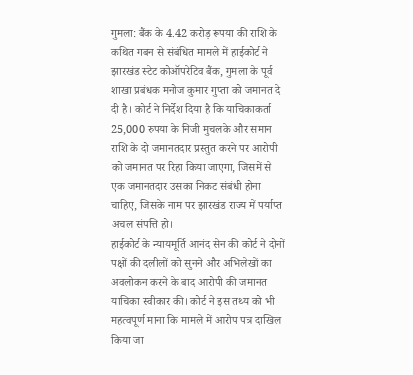गुमला: बैंक के 4.42 करोड़ रूपया की राशि के कथित गबन से संबंधित मामले में हाईकोर्ट ने झारखंड स्टेट कोऑपरेटिव बैंक, गुमला के पूर्व शाखा प्रबंधक मनोज कुमार गुप्ता को जमानत दे दी है। कोर्ट ने निर्देश दिया है कि याचिकाकर्ता 25,000 रुपया के निजी मुचलके और समान राशि के दो जमानतदार प्रस्तुत करने पर आरोपी को जमानत पर रिहा किया जाएगा, जिसमें से एक जमानतदार उसका निकट संबंधी होना चाहिए, जिसके नाम पर झारखंड राज्य में पर्याप्त अचल संपत्ति हो।
हाईकोर्ट के न्यायमूर्ति आनंद सेन की कोर्ट ने दोनों पक्षों की दलीलों को सुनने और अभिलेखों का अवलोकन करने के बाद आरोपी की जमानत याचिका स्वीकार की। कोर्ट ने इस तथ्य को भी महत्वपूर्ण माना कि मामले में आरोप पत्र दाखिल किया जा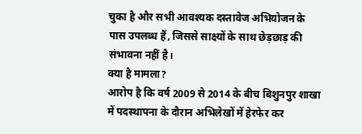चुका है और सभी आवश्यक दस्तावेज अभियोजन के पास उपलब्ध हैं, जिससे साक्ष्यों के साथ छेड़छाड़ की संभावना नहीं है।
क्या है मामला?
आरोप है कि वर्ष 2009 से 2014 के बीच बिशुनपुर शाखा में पदस्थापना के दौरान अभिलेखों में हेरफेर कर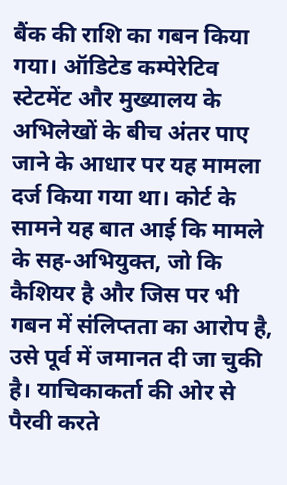बैंक की राशि का गबन किया गया। ऑडिटेड कम्पेरेटिव स्टेटमेंट और मुख्यालय के अभिलेखों के बीच अंतर पाए जाने के आधार पर यह मामला दर्ज किया गया था। कोर्ट के सामने यह बात आई कि मामले के सह-अभियुक्त, जो कि कैशियर है और जिस पर भी गबन में संलिप्तता का आरोप है, उसे पूर्व में जमानत दी जा चुकी है। याचिकाकर्ता की ओर से पैरवी करते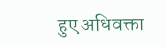हुए अधिवक्ता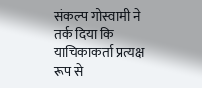संकल्प गोस्वामी ने तर्क दिया कि याचिकाकर्ता प्रत्यक्ष रूप से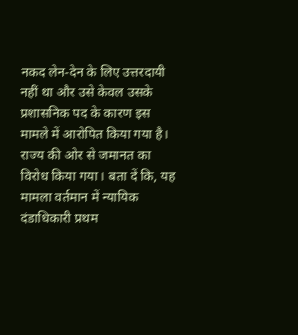नकद लेन-देन के लिए उत्तरदायी नहीं था और उसे केवल उसके प्रशासनिक पद के कारण इस मामले में आरोपित किया गया है। राज्य की ओर से जमानत का विरोध किया गया। बता दें कि, यह मामला वर्तमान में न्यायिक दंडाधिकारी प्रथम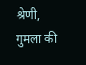श्रेणी, गुमला की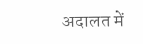अदालत में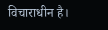विचाराधीन है।